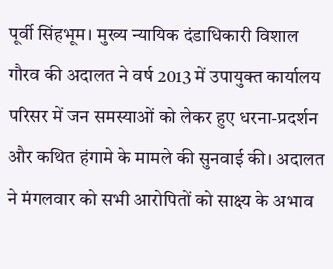पूर्वी सिंहभूम। मुख्य न्यायिक दंडाधिकारी विशाल गौरव की अदालत ने वर्ष 2013 में उपायुक्त कार्यालय परिसर में जन समस्याओं को लेकर हुए धरना-प्रदर्शन और कथित हंगामे के मामले की सुनवाई की। अदालत ने मंगलवार को सभी आरोपितों को साक्ष्य के अभाव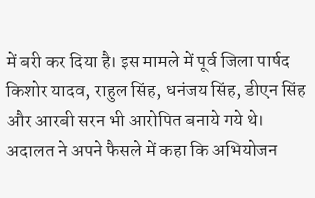में बरी कर दिया है। इस मामले में पूर्व जिला पार्षद किशोर यादव, राहुल सिंह, धनंजय सिंह, डीएन सिंह और आरबी सरन भी आरोपित बनाये गये थे। अदालत ने अपने फैसले में कहा कि अभियोजन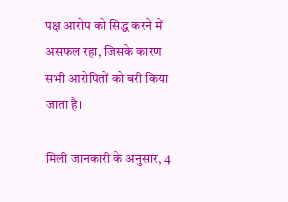पक्ष आरोप को सिद्ध करने में असफल रहा, जिसके कारण सभी आरोपितों को बरी किया जाता है।

मिली जानकारी के अनुसार, 4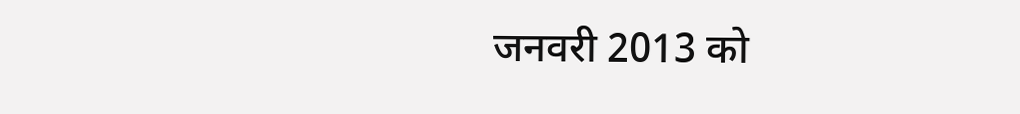जनवरी 2013 को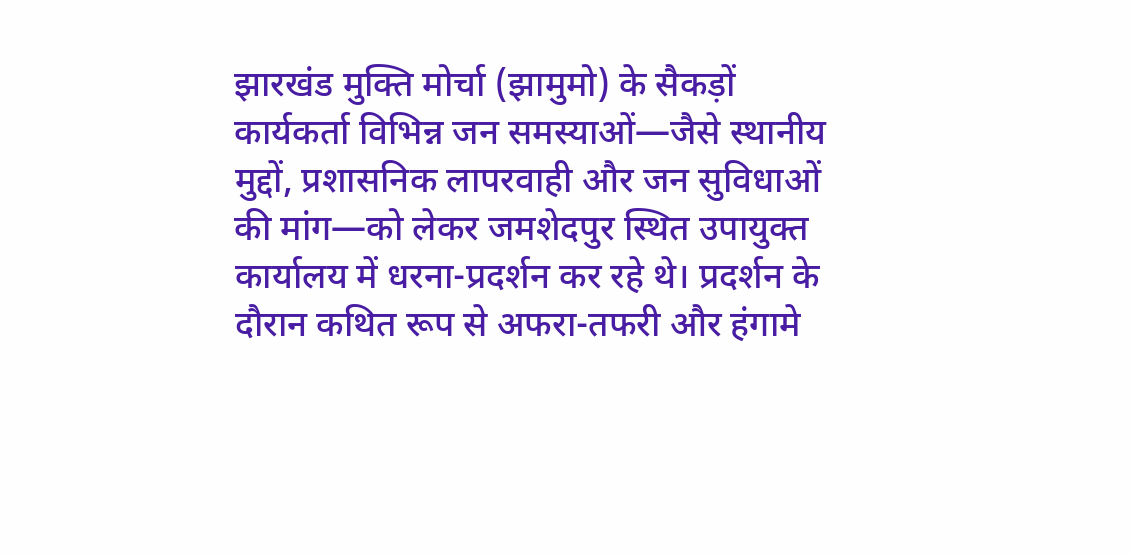झारखंड मुक्ति मोर्चा (झामुमो) के सैकड़ों कार्यकर्ता विभिन्न जन समस्याओं—जैसे स्थानीय मुद्दों, प्रशासनिक लापरवाही और जन सुविधाओं की मांग—को लेकर जमशेदपुर स्थित उपायुक्त कार्यालय में धरना-प्रदर्शन कर रहे थे। प्रदर्शन के दौरान कथित रूप से अफरा-तफरी और हंगामे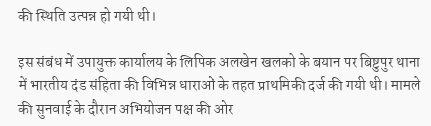की स्थिति उत्पन्न हो गयी थी।

इस संबंध में उपायुक्त कार्यालय के लिपिक अलखेन खलको के बयान पर बिष्टुपुर थाना में भारतीय दंड संहिता की विभिन्न धाराओं के तहत प्राथमिकी दर्ज की गयी थी। मामले की सुनवाई के दौरान अभियोजन पक्ष की ओर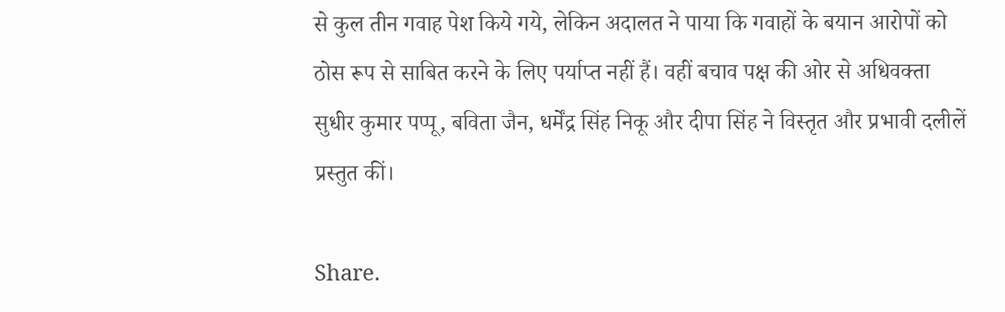से कुल तीन गवाह पेश किये गये, लेकिन अदालत ने पाया कि गवाहों के बयान आरोपों को ठोस रूप से साबित करने के लिए पर्याप्त नहीं हैं। वहीं बचाव पक्ष की ओर से अधिवक्ता सुधीर कुमार पप्पू, बविता जैन, धर्मेंद्र सिंह निकू और दीपा सिंह ने विस्तृत और प्रभावी दलीलें प्रस्तुत कीं।

Share.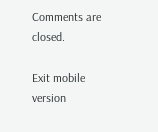Comments are closed.

Exit mobile version